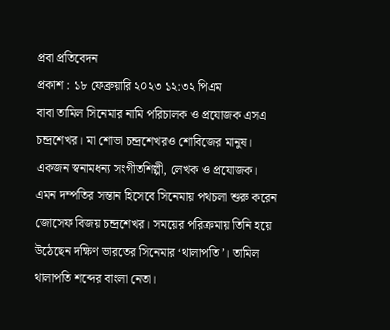প্রবা প্রতিবেদন
প্রকাশ : ১৮ ফেব্রুয়ারি ২০২৩ ১২:৩২ পিএম
বাবা তামিল সিনেমার নামি পরিচালক ও প্রযোজক এসএ চন্দ্রশেখর। মা শোভা চন্দ্রশেখরও শোবিজের মানুষ। একজন স্বনামধন্য সংগীতশিল্পী, লেখক ও প্রযোজক। এমন দম্পতির সন্তান হিসেবে সিনেমায় পথচলা শুরু করেন জোসেফ বিজয় চন্দ্রশেখর। সময়ের পরিক্রমায় তিনি হয়ে উঠেছেন দক্ষিণ ভারতের সিনেমার ‘থালাপতি’। তামিল থালাপতি শব্দের বাংলা নেতা।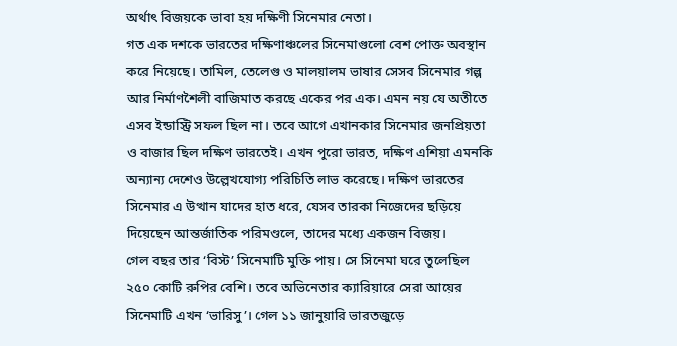অর্থাৎ বিজয়কে ভাবা হয় দক্ষিণী সিনেমার নেতা।
গত এক দশকে ভারতের দক্ষিণাঞ্চলের সিনেমাগুলো বেশ পোক্ত অবস্থান করে নিয়েছে। তামিল, তেলেগু ও মালয়ালম ভাষার সেসব সিনেমার গল্প আর নির্মাণশৈলী বাজিমাত করছে একের পর এক। এমন নয় যে অতীতে এসব ইন্ডাস্ট্রি সফল ছিল না। তবে আগে এখানকার সিনেমার জনপ্রিয়তা ও বাজার ছিল দক্ষিণ ভারতেই। এখন পুরো ভারত, দক্ষিণ এশিয়া এমনকি অন্যান্য দেশেও উল্লেখযোগ্য পরিচিতি লাভ করেছে। দক্ষিণ ভারতের সিনেমার এ উত্থান যাদের হাত ধরে, যেসব তারকা নিজেদের ছড়িয়ে দিয়েছেন আন্তর্জাতিক পরিমণ্ডলে, তাদের মধ্যে একজন বিজয়।
গেল বছর তার ‘বিস্ট’ সিনেমাটি মুক্তি পায়। সে সিনেমা ঘরে তুলেছিল ২৫০ কোটি রুপির বেশি। তবে অভিনেতার ক্যারিয়ারে সেরা আয়ের সিনেমাটি এখন ‘ভারিসু’। গেল ১১ জানুয়ারি ভারতজুড়ে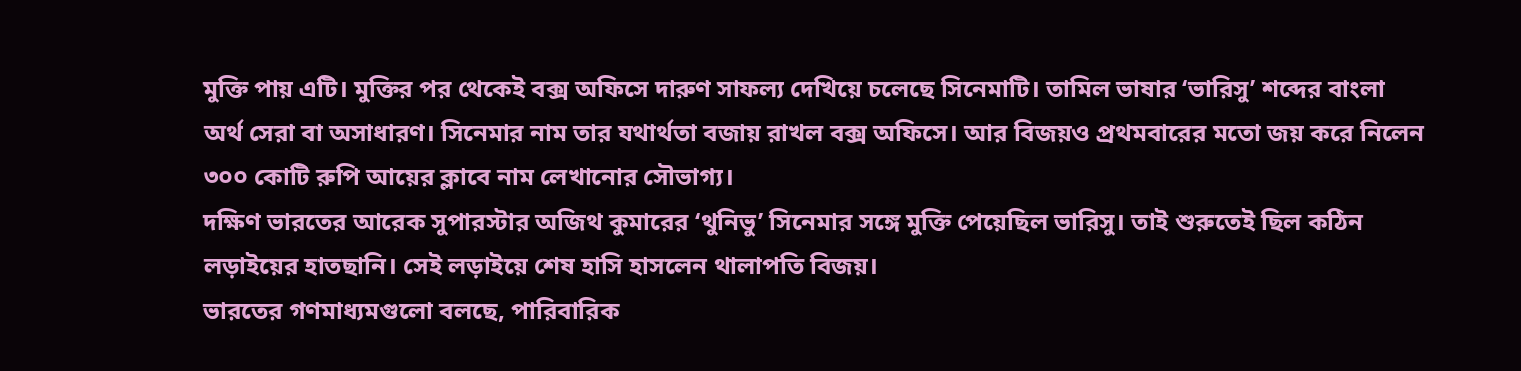মুক্তি পায় এটি। মুক্তির পর থেকেই বক্স অফিসে দারুণ সাফল্য দেখিয়ে চলেছে সিনেমাটি। তামিল ভাষার ‘ভারিসু’ শব্দের বাংলা অর্থ সেরা বা অসাধারণ। সিনেমার নাম তার যথার্থতা বজায় রাখল বক্স অফিসে। আর বিজয়ও প্রথমবারের মতো জয় করে নিলেন ৩০০ কোটি রুপি আয়ের ক্লাবে নাম লেখানোর সৌভাগ্য।
দক্ষিণ ভারতের আরেক সুপারস্টার অজিথ কুমারের ‘থুনিভু’ সিনেমার সঙ্গে মুক্তি পেয়েছিল ভারিসু। তাই শুরুতেই ছিল কঠিন লড়াইয়ের হাতছানি। সেই লড়াইয়ে শেষ হাসি হাসলেন থালাপতি বিজয়।
ভারতের গণমাধ্যমগুলো বলছে, পারিবারিক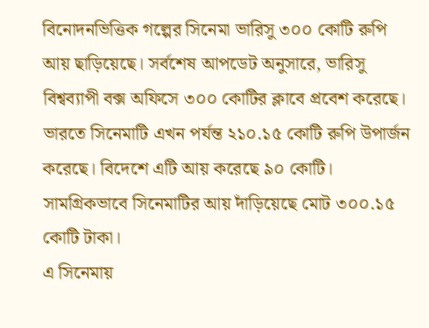বিনোদনভিত্তিক গল্পের সিনেমা ভারিসু ৩০০ কোটি রুপি আয় ছাড়িয়েছে। সর্বশেষ আপডেট অনুসারে, ভারিসু বিশ্বব্যাপী বক্স অফিসে ৩০০ কোটির ক্লাবে প্রবেশ করেছে। ভারতে সিনেমাটি এখন পর্যন্ত ২১০.১৫ কোটি রুপি উপার্জন করেছে। বিদেশে এটি আয় করেছে ৯০ কোটি। সামগ্রিকভাবে সিনেমাটির আয় দাঁড়িয়েছে মোট ৩০০.১৫ কোটি টাকা।
এ সিনেমায়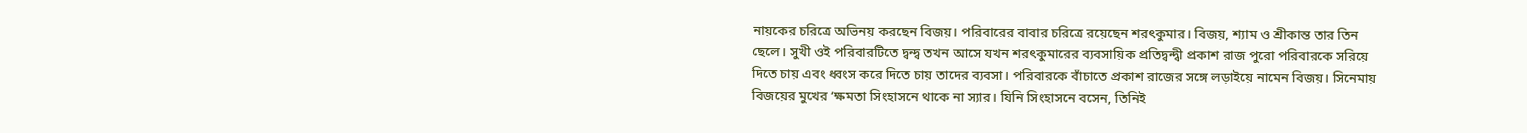নায়কের চরিত্রে অভিনয় করছেন বিজয়। পরিবারের বাবার চরিত্রে রয়েছেন শরৎকুমার। বিজয়, শ্যাম ও শ্রীকান্ত তার তিন ছেলে। সুখী ওই পরিবারটিতে দ্বন্দ্ব তখন আসে যখন শরৎকুমারের ব্যবসায়িক প্রতিদ্বন্দ্বী প্রকাশ রাজ পুরো পরিবারকে সরিয়ে দিতে চায় এবং ধ্বংস করে দিতে চায় তাদের ব্যবসা। পরিবারকে বাঁচাতে প্রকাশ রাজের সঙ্গে লড়াইয়ে নামেন বিজয়। সিনেমায় বিজয়ের মুখের ‘ক্ষমতা সিংহাসনে থাকে না স্যার। যিনি সিংহাসনে বসেন, তিনিই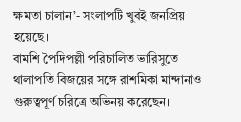ক্ষমতা চালান’- সংলাপটি খুবই জনপ্রিয় হয়েছে।
বামশি পৈদিপল্লী পরিচালিত ভারিসুতে থালাপতি বিজয়ের সঙ্গে রাশমিকা মান্দানাও গুরুত্বপূর্ণ চরিত্রে অভিনয় করেছেন।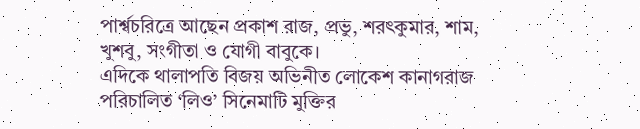পার্শ্বচরিত্রে আছেন প্রকাশ রাজ, প্রভু, শরৎকুমার, শাম, খুশবু, সংগীতা ও যোগী বাবুকে।
এদিকে থালাপতি বিজয় অভিনীত লোকেশ কানাগরাজ পরিচালিত ‘লিও’ সিনেমাটি মুক্তির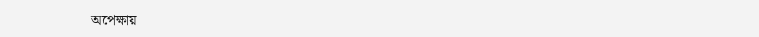অপেক্ষায়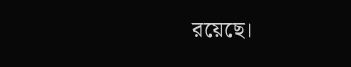রয়েছে।